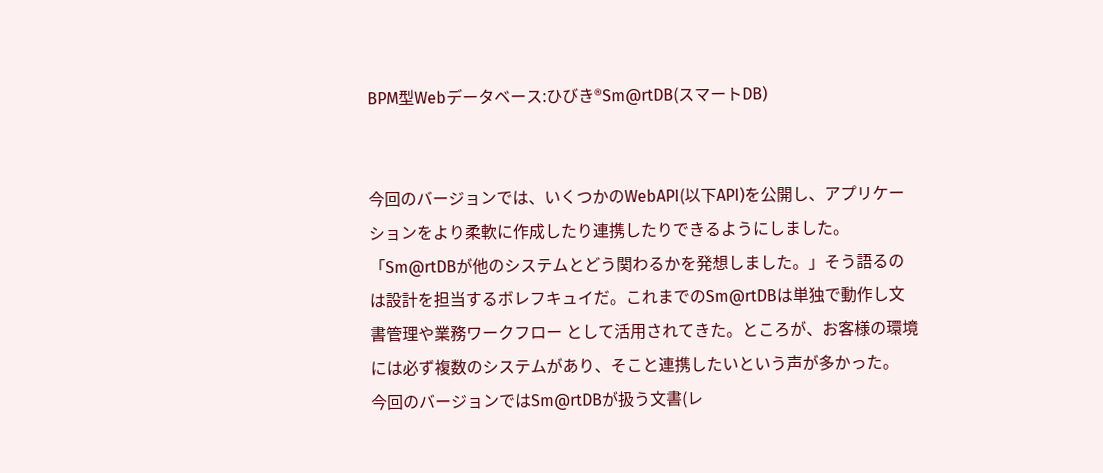BPM型Webデータベース:ひびき®Sm@rtDB(スマートDB)


今回のバージョンでは、いくつかのWebAPI(以下API)を公開し、アプリケーションをより柔軟に作成したり連携したりできるようにしました。
「Sm@rtDBが他のシステムとどう関わるかを発想しました。」そう語るのは設計を担当するボレフキュイだ。これまでのSm@rtDBは単独で動作し文書管理や業務ワークフロー として活用されてきた。ところが、お客様の環境には必ず複数のシステムがあり、そこと連携したいという声が多かった。
今回のバージョンではSm@rtDBが扱う文書(レ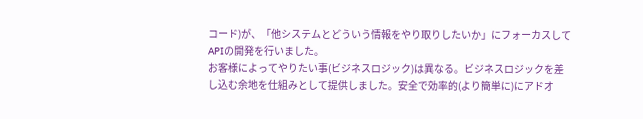コード)が、「他システムとどういう情報をやり取りしたいか」にフォーカスしてAPIの開発を行いました。
お客様によってやりたい事(ビジネスロジック)は異なる。ビジネスロジックを差し込む余地を仕組みとして提供しました。安全で効率的(より簡単に)にアドオ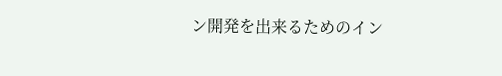ン開発を出来るためのイン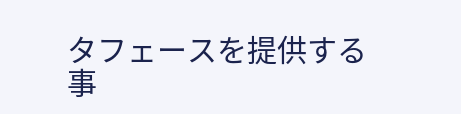タフェースを提供する事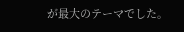が最大のテーマでした。